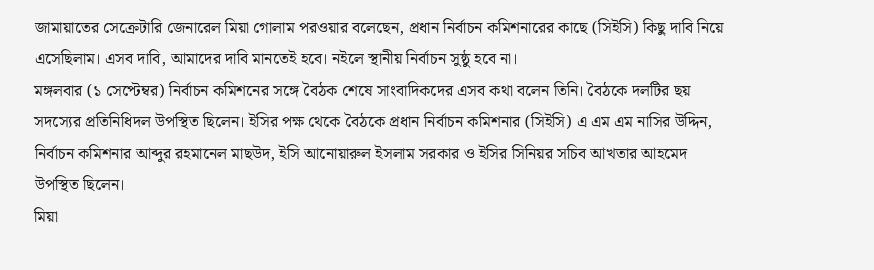জামায়াতের সেক্রেটারি জেনারেল মিয়া গোলাম পরওয়ার বলেছেন, প্রধান নির্বাচন কমিশনারের কাছে (সিইসি) কিছু দাবি নিয়ে এসেছিলাম। এসব দাবি, আমাদের দাবি মানতেই হবে। নইলে স্থানীয় নির্বাচন সুষ্ঠু হবে না।
মঙ্গলবার (১ সেপ্টেম্বর) নির্বাচন কমিশনের সঙ্গে বৈঠক শেষে সাংবাদিকদের এসব কথা বলেন তিনি। বৈঠকে দলটির ছয় সদস্যের প্রতিনিধিদল উপস্থিত ছিলেন। ইসির পক্ষ থেকে বৈঠকে প্রধান নির্বাচন কমিশনার (সিইসি) এ এম এম নাসির উদ্দিন, নির্বাচন কমিশনার আব্দুর রহমানেল মাছউদ, ইসি আনোয়ারুল ইসলাম সরকার ও ইসির সিনিয়র সচিব আখতার আহমেদ উপস্থিত ছিলেন।
মিয়া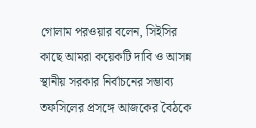গোলাম পরওয়ার বলেন, সিইসির কাছে আমরা কয়েকটি দাবি ও আসন্ন স্থানীয় সরকার নির্বাচনের সম্ভাব্য তফসিলের প্রসঙ্গে আজকের বৈঠকে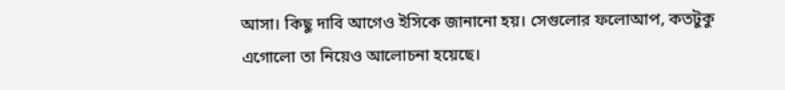আসা। কিছু দাবি আগেও ইসিকে জানানো হয়। সেগুলোর ফলোআপ, কতটুকু এগোলো তা নিয়েও আলোচনা হয়েছে।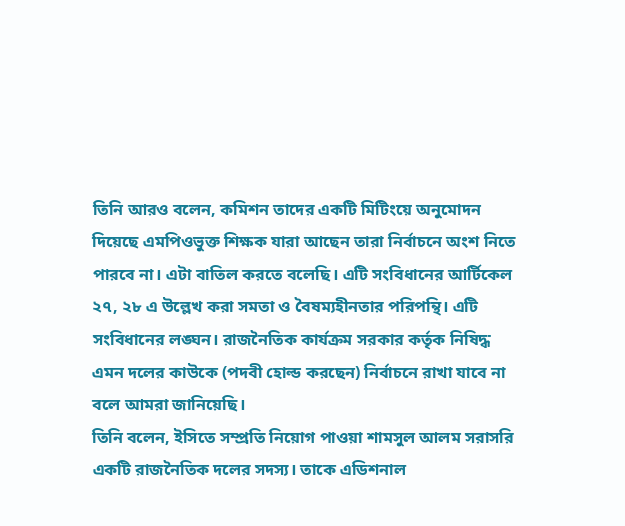তিনি আরও বলেন, কমিশন তাদের একটি মিটিংয়ে অনুমোদন দিয়েছে এমপিওভুক্ত শিক্ষক যারা আছেন তারা নির্বাচনে অংশ নিতে পারবে না। এটা বাতিল করতে বলেছি। এটি সংবিধানের আর্টিকেল ২৭, ২৮ এ উল্লেখ করা সমতা ও বৈষম্যহীনতার পরিপন্থি। এটি সংবিধানের লঙ্ঘন। রাজনৈতিক কার্যক্রম সরকার কর্তৃক নিষিদ্ধ এমন দলের কাউকে (পদবী হোল্ড করছেন) নির্বাচনে রাখা যাবে না বলে আমরা জানিয়েছি।
তিনি বলেন, ইসিতে সম্প্রতি নিয়োগ পাওয়া শামসুল আলম সরাসরি একটি রাজনৈতিক দলের সদস্য। তাকে এডিশনাল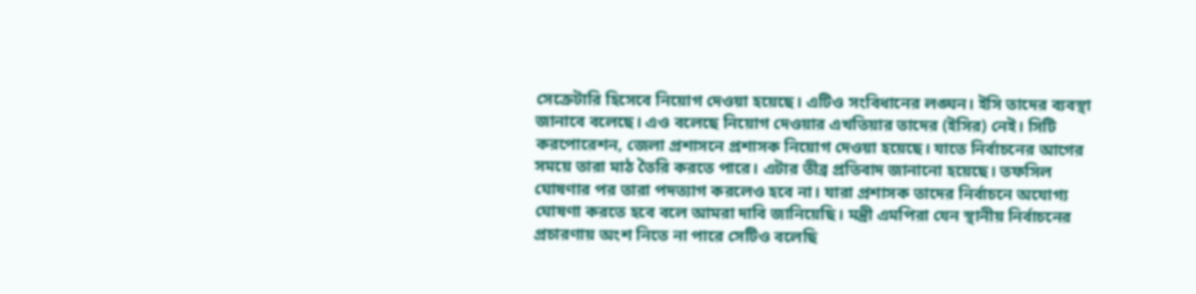সেক্রেটারি হিসেবে নিয়োগ দেওয়া হয়েছে। এটিও সংবিধানের লঙ্ঘন। ইসি তাদের ব্যবস্থা জানাবে বলেছে। এও বলেছে নিয়োগ দেওয়ার এখতিয়ার তাদের (ইসির) নেই। সিটি করপোরেশন, জেলা প্রশাসনে প্রশাসক নিয়োগ দেওয়া হয়েছে। যাতে নির্বাচনের আগের সময়ে তারা মাঠ তৈরি করতে পারে। এটার তীব্র প্রতিবাদ জানানো হয়েছে। তফসিল ঘোষণার পর তারা পদত্যাগ করলেও হবে না। যারা প্রশাসক তাদের নির্বাচনে অযোগ্য ঘোষণা করতে হবে বলে আমরা দাবি জানিয়েছি। মন্ত্রী এমপিরা যেন স্থানীয় নির্বাচনের প্রচারণায় অংশ নিতে না পারে সেটিও বলেছি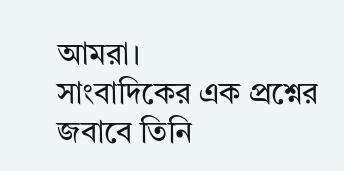আমরা।
সাংবাদিকের এক প্রশ্নের জবাবে তিনি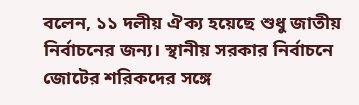বলেন, ১১ দলীয় ঐক্য হয়েছে শুধু জাতীয় নির্বাচনের জন্য। স্থানীয় সরকার নির্বাচনে জোটের শরিকদের সঙ্গে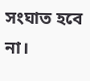সংঘাত হবে না।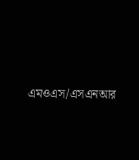এমওএস/এসএনআর